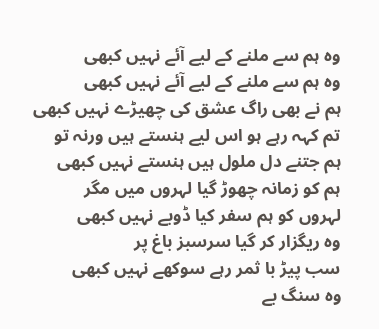وہ ہم سے ملنے کے لیے آئے نہیں کبھی
وہ ہم سے ملنے کے لیے آئے نہیں کبھی
ہم نے بھی راگ عشق کی چھیڑے نہیں کبھی
تم کہہ رہے ہو اس لیے ہنستے ہیں ورنہ تو
ہم جتنے دل ملول ہیں ہنستے نہیں کبھی
ہم کو زمانہ چھوڑ گیا لہروں میں مگر
لہروں کو ہم سفر کیا ڈوبے نہیں کبھی
وہ ریگزار کر گیا سرسبز باغ پر
سب پیڑ با ثمر رہے سوکھے نہیں کبھی
وہ سنگ بے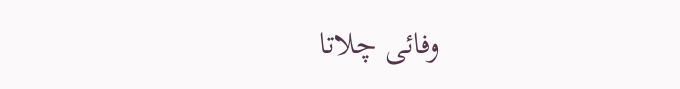وفائی چلاتا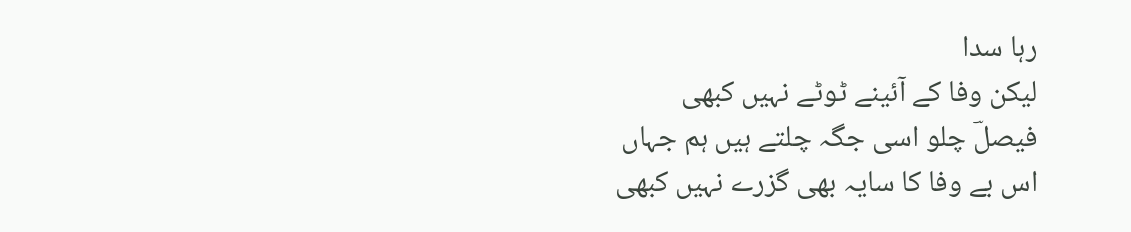رہا سدا
لیکن وفا کے آئینے ٹوٹے نہیں کبھی
فیصلؔ چلو اسی جگہ چلتے ہیں ہم جہاں
اس بے وفا کا سایہ بھی گزرے نہیں کبھی